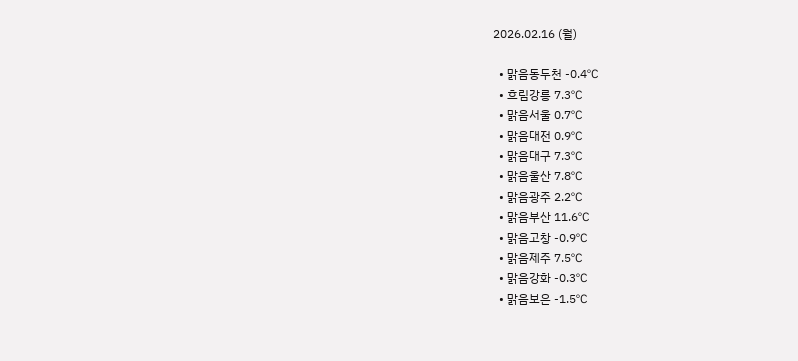2026.02.16 (월)

  • 맑음동두천 -0.4℃
  • 흐림강릉 7.3℃
  • 맑음서울 0.7℃
  • 맑음대전 0.9℃
  • 맑음대구 7.3℃
  • 맑음울산 7.8℃
  • 맑음광주 2.2℃
  • 맑음부산 11.6℃
  • 맑음고창 -0.9℃
  • 맑음제주 7.5℃
  • 맑음강화 -0.3℃
  • 맑음보은 -1.5℃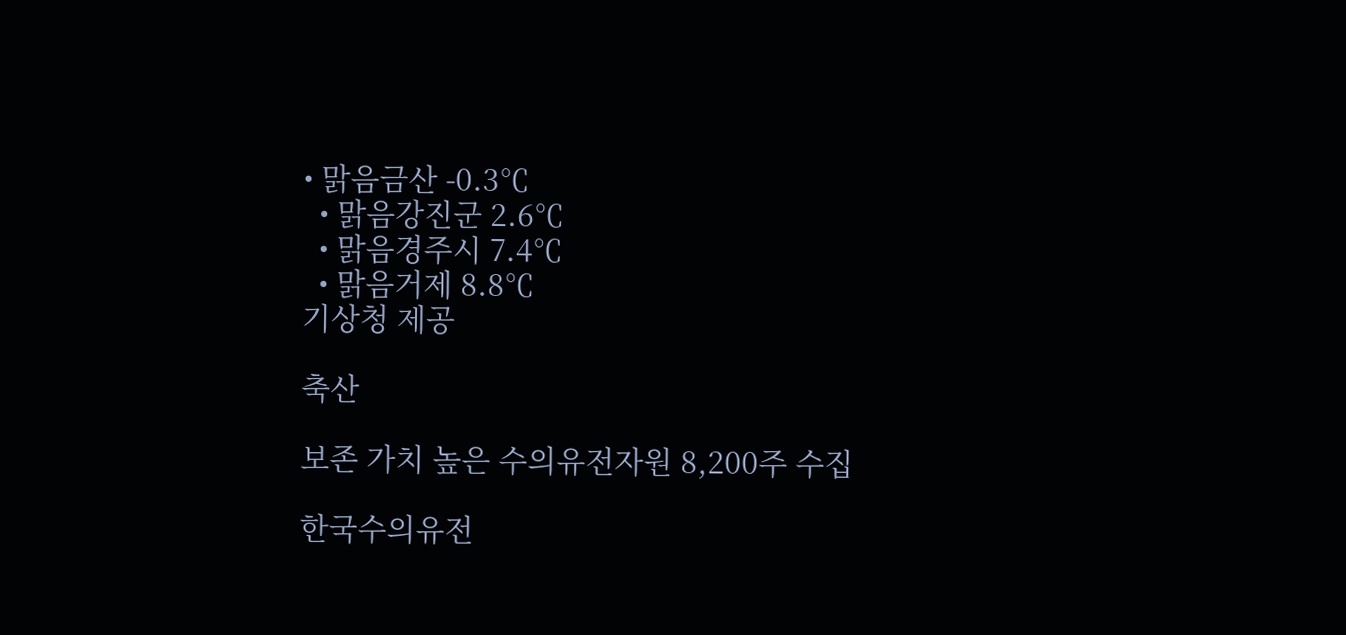• 맑음금산 -0.3℃
  • 맑음강진군 2.6℃
  • 맑음경주시 7.4℃
  • 맑음거제 8.8℃
기상청 제공

축산

보존 가치 높은 수의유전자원 8,200주 수집

한국수의유전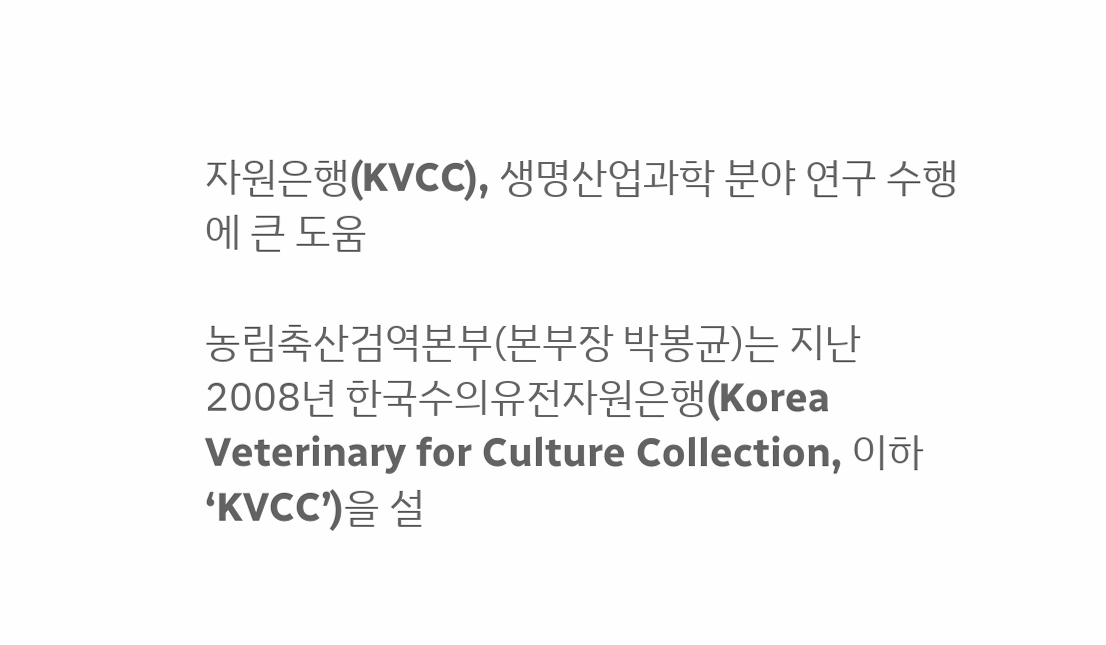자원은행(KVCC), 생명산업과학 분야 연구 수행에 큰 도움

농림축산검역본부(본부장 박봉균)는 지난 2008년 한국수의유전자원은행(Korea Veterinary for Culture Collection, 이하 ‘KVCC’)을 설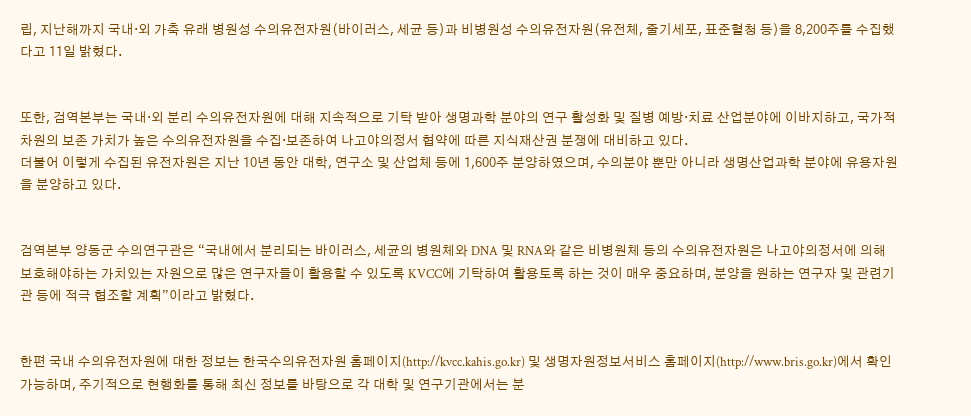립, 지난해까지 국내·외 가축 유래 병원성 수의유전자원(바이러스, 세균 등)과 비병원성 수의유전자원(유전체, 줄기세포, 표준혈청 등)을 8,200주를 수집했다고 11일 밝혔다.


또한, 검역본부는 국내·외 분리 수의유전자원에 대해 지속적으로 기탁 받아 생명과학 분야의 연구 활성화 및 질병 예방·치료 산업분야에 이바지하고, 국가적 차원의 보존 가치가 높은 수의유전자원을 수집·보존하여 나고야의정서 협약에 따른 지식재산권 분쟁에 대비하고 있다.
더불어 이렇게 수집된 유전자원은 지난 10년 동안 대학, 연구소 및 산업체 등에 1,600주 분양하였으며, 수의분야 뿐만 아니라 생명산업과학 분야에 유용자원을 분양하고 있다.


검역본부 양동군 수의연구관은 “국내에서 분리되는 바이러스, 세균의 병원체와 DNA 및 RNA와 같은 비병원체 등의 수의유전자원은 나고야의정서에 의해 보호해야하는 가치있는 자원으로 많은 연구자들이 활용할 수 있도록 KVCC에 기탁하여 활용토록 하는 것이 매우 중요하며, 분양을 원하는 연구자 및 관련기관 등에 적극 협조할 계획”이라고 밝혔다.


한편 국내 수의유전자원에 대한 정보는 한국수의유전자원 홈페이지(http://kvcc.kahis.go.kr) 및 생명자원정보서비스 홈페이지(http://www.bris.go.kr)에서 확인 가능하며, 주기적으로 현행화를 통해 최신 정보를 바탕으로 각 대학 및 연구기관에서는 분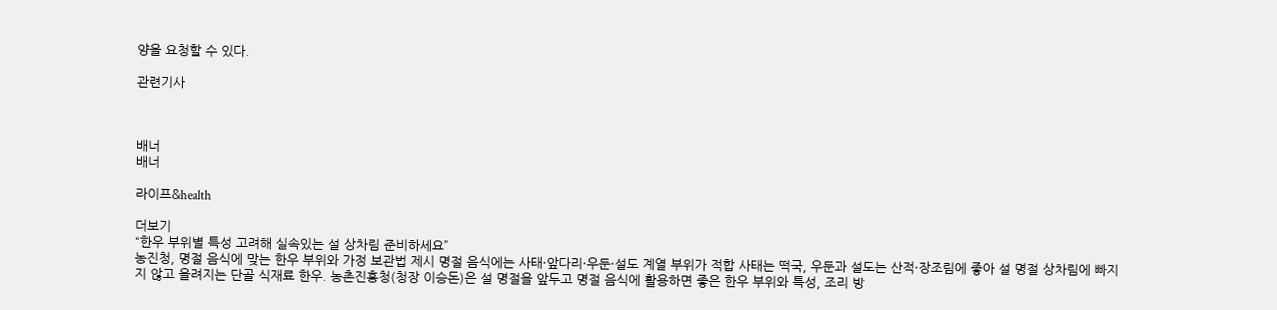양을 요청할 수 있다.

관련기사



배너
배너

라이프&health

더보기
“한우 부위별 특성 고려해 실속있는 설 상차림 준비하세요”
농진청, 명절 음식에 맞는 한우 부위와 가정 보관법 제시 명절 음식에는 사태·앞다리·우둔·설도 계열 부위가 적합 사태는 떡국, 우둔과 설도는 산적·장조림에 좋아 설 명절 상차림에 빠지지 않고 올려지는 단골 식재료 한우. 농촌진흥청(청장 이승돈)은 설 명절을 앞두고 명절 음식에 활용하면 좋은 한우 부위와 특성, 조리 방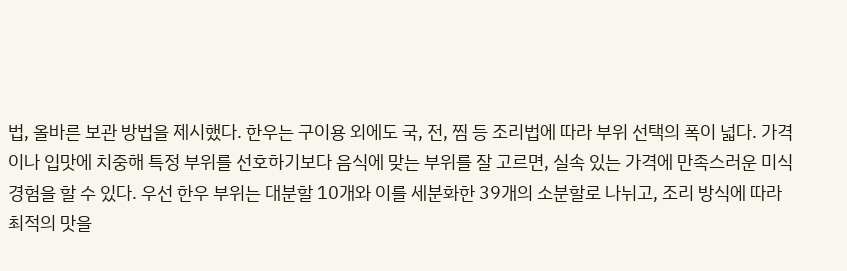법, 올바른 보관 방법을 제시했다. 한우는 구이용 외에도 국, 전, 찜 등 조리법에 따라 부위 선택의 폭이 넓다. 가격이나 입맛에 치중해 특정 부위를 선호하기보다 음식에 맞는 부위를 잘 고르면, 실속 있는 가격에 만족스러운 미식 경험을 할 수 있다. 우선 한우 부위는 대분할 10개와 이를 세분화한 39개의 소분할로 나뉘고, 조리 방식에 따라 최적의 맛을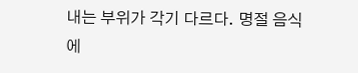내는 부위가 각기 다르다. 명절 음식에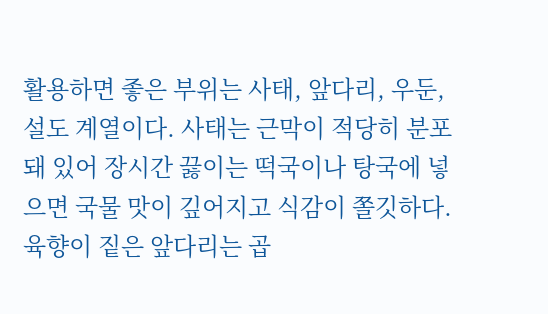활용하면 좋은 부위는 사태, 앞다리, 우둔, 설도 계열이다. 사태는 근막이 적당히 분포돼 있어 장시간 끓이는 떡국이나 탕국에 넣으면 국물 맛이 깊어지고 식감이 쫄깃하다. 육향이 짙은 앞다리는 곱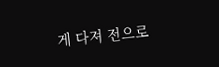게 다져 전으로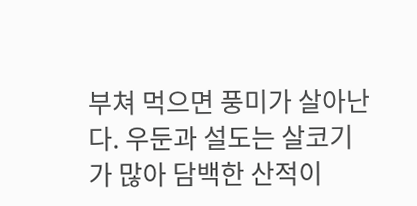부쳐 먹으면 풍미가 살아난다. 우둔과 설도는 살코기가 많아 담백한 산적이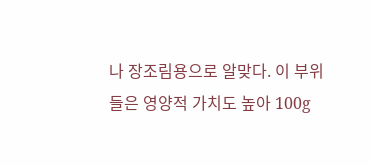나 장조림용으로 알맞다. 이 부위들은 영양적 가치도 높아 100g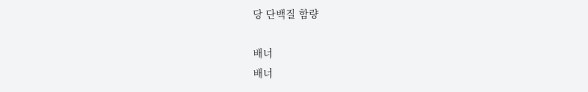당 단백질 함량

배너
배너